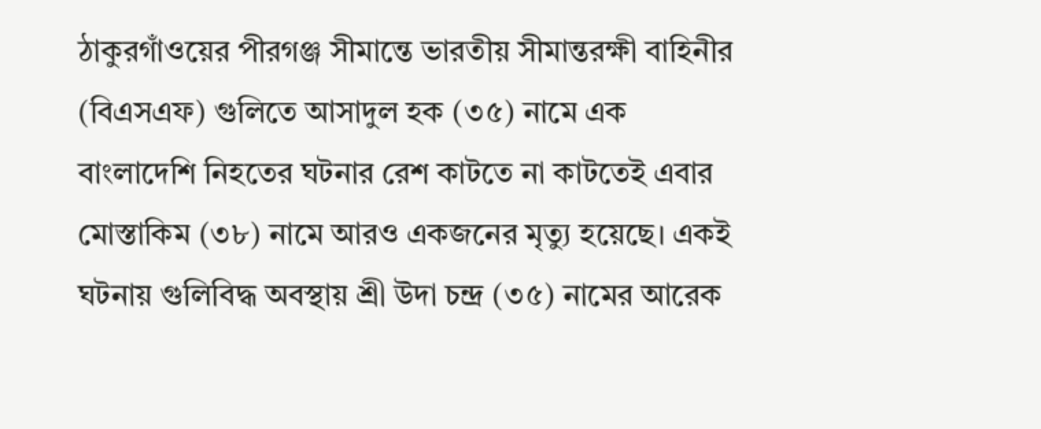ঠাকুরগাঁওয়ের পীরগঞ্জ সীমান্তে ভারতীয় সীমান্তরক্ষী বাহিনীর (বিএসএফ) গুলিতে আসাদুল হক (৩৫) নামে এক বাংলাদেশি নিহতের ঘটনার রেশ কাটতে না কাটতেই এবার মোস্তাকিম (৩৮) নামে আরও একজনের মৃত্যু হয়েছে। একই ঘটনায় গুলিবিদ্ধ অবস্থায় শ্রী উদা চন্দ্র (৩৫) নামের আরেক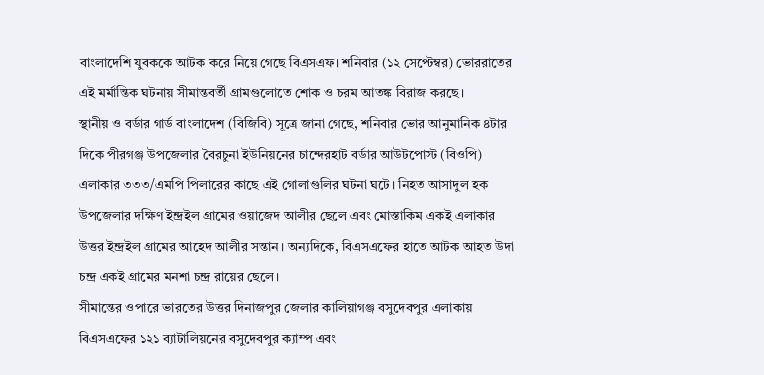বাংলাদেশি যুবককে আটক করে নিয়ে গেছে বিএসএফ। শনিবার (১২ সেপ্টেম্বর) ভোররাতের এই মর্মান্তিক ঘটনায় সীমান্তবর্তী গ্রামগুলোতে শোক ও চরম আতঙ্ক বিরাজ করছে।
স্থানীয় ও বর্ডার গার্ড বাংলাদেশ (বিজিবি) সূত্রে জানা গেছে, শনিবার ভোর আনুমানিক ৪টার দিকে পীরগঞ্জ উপজেলার বৈরচুনা ইউনিয়নের চান্দেরহাট বর্ডার আউটপোস্ট (বিওপি) এলাকার ৩৩৩/এমপি পিলারের কাছে এই গোলাগুলির ঘটনা ঘটে। নিহত আসাদুল হক উপজেলার দক্ষিণ ইন্দ্রইল গ্রামের ওয়াজেদ আলীর ছেলে এবং মোস্তাকিম একই এলাকার উত্তর ইন্দ্রইল গ্রামের আহেদ আলীর সন্তান। অন্যদিকে, বিএসএফের হাতে আটক আহত উদা চন্দ্র একই গ্রামের মনশা চন্দ্র রায়ের ছেলে।
সীমান্তের ওপারে ভারতের উত্তর দিনাজপুর জেলার কালিয়াগঞ্জ বসুদেবপুর এলাকায় বিএসএফের ১২১ ব্যাটালিয়নের বসুদেবপুর ক্যাম্প এবং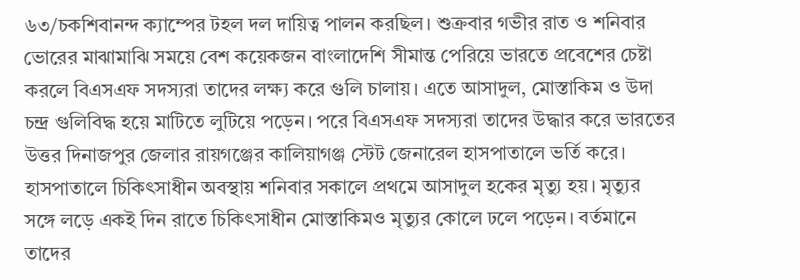৬৩/চকশিবানন্দ ক্যাম্পের টহল দল দায়িত্ব পালন করছিল। শুক্রবার গভীর রাত ও শনিবার ভোরের মাঝামাঝি সময়ে বেশ কয়েকজন বাংলাদেশি সীমান্ত পেরিয়ে ভারতে প্রবেশের চেষ্টা করলে বিএসএফ সদস্যরা তাদের লক্ষ্য করে গুলি চালায়। এতে আসাদুল, মোস্তাকিম ও উদা চন্দ্র গুলিবিদ্ধ হয়ে মাটিতে লুটিয়ে পড়েন। পরে বিএসএফ সদস্যরা তাদের উদ্ধার করে ভারতের উত্তর দিনাজপুর জেলার রায়গঞ্জের কালিয়াগঞ্জ স্টেট জেনারেল হাসপাতালে ভর্তি করে।
হাসপাতালে চিকিৎসাধীন অবস্থায় শনিবার সকালে প্রথমে আসাদুল হকের মৃত্যু হয়। মৃত্যুর সঙ্গে লড়ে একই দিন রাতে চিকিৎসাধীন মোস্তাকিমও মৃত্যুর কোলে ঢলে পড়েন। বর্তমানে তাদের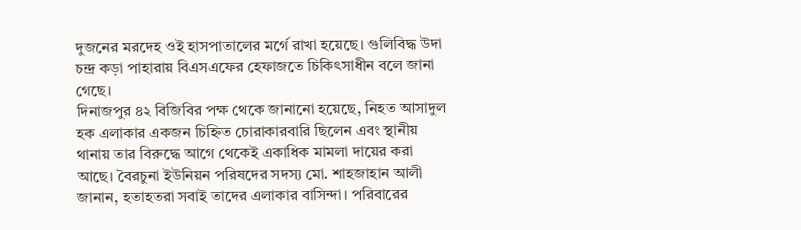দুজনের মরদেহ ওই হাসপাতালের মর্গে রাখা হয়েছে। গুলিবিদ্ধ উদা চন্দ্র কড়া পাহারায় বিএসএফের হেফাজতে চিকিৎসাধীন বলে জানা গেছে।
দিনাজপুর ৪২ বিজিবির পক্ষ থেকে জানানো হয়েছে, নিহত আসাদুল হক এলাকার একজন চিহ্নিত চোরাকারবারি ছিলেন এবং স্থানীয় থানায় তার বিরুদ্ধে আগে থেকেই একাধিক মামলা দায়ের করা আছে। বৈরচুনা ইউনিয়ন পরিষদের সদস্য মো. শাহজাহান আলী জানান, হতাহতরা সবাই তাদের এলাকার বাসিন্দা। পরিবারের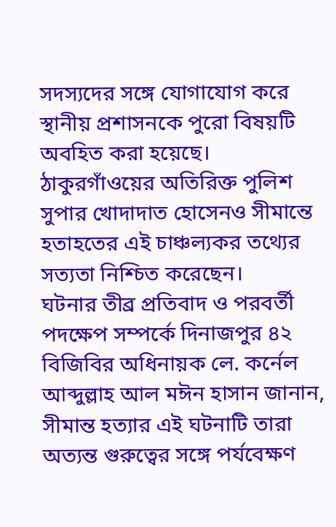সদস্যদের সঙ্গে যোগাযোগ করে স্থানীয় প্রশাসনকে পুরো বিষয়টি অবহিত করা হয়েছে। ঠাকুরগাঁওয়ের অতিরিক্ত পুলিশ সুপার খোদাদাত হোসেনও সীমান্তে হতাহতের এই চাঞ্চল্যকর তথ্যের সত্যতা নিশ্চিত করেছেন।
ঘটনার তীব্র প্রতিবাদ ও পরবর্তী পদক্ষেপ সম্পর্কে দিনাজপুর ৪২ বিজিবির অধিনায়ক লে. কর্নেল আব্দুল্লাহ আল মঈন হাসান জানান, সীমান্ত হত্যার এই ঘটনাটি তারা অত্যন্ত গুরুত্বের সঙ্গে পর্যবেক্ষণ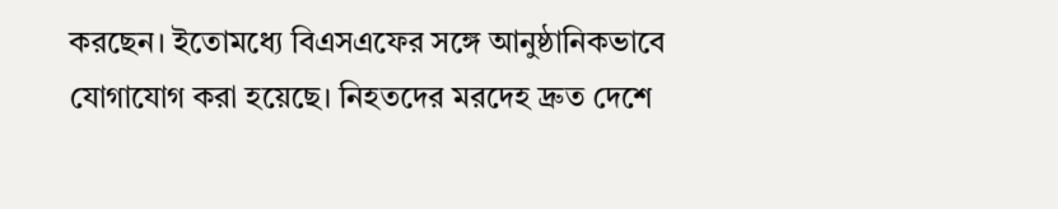করছেন। ইতোমধ্যে বিএসএফের সঙ্গে আনুষ্ঠানিকভাবে যোগাযোগ করা হয়েছে। নিহতদের মরদেহ দ্রুত দেশে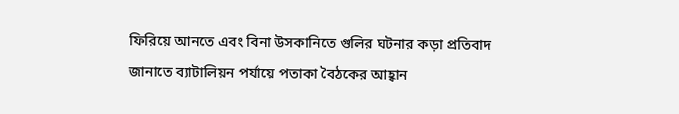ফিরিয়ে আনতে এবং বিনা উসকানিতে গুলির ঘটনার কড়া প্রতিবাদ জানাতে ব্যাটালিয়ন পর্যায়ে পতাকা বৈঠকের আহ্বান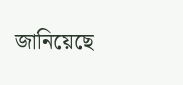জানিয়েছে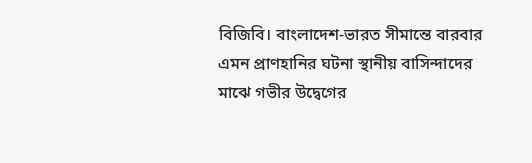বিজিবি। বাংলাদেশ-ভারত সীমান্তে বারবার এমন প্রাণহানির ঘটনা স্থানীয় বাসিন্দাদের মাঝে গভীর উদ্বেগের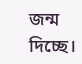জন্ম দিচ্ছে।